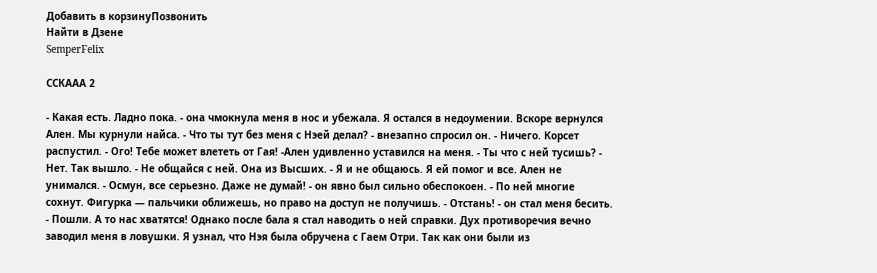Добавить в корзинуПозвонить
Найти в Дзене
SemperFelix

ССКААА 2

- Какая есть. Ладно пока. - она чмокнула меня в нос и убежала. Я остался в недоумении. Вскоре вернулся Ален. Мы курнули найса. - Что ты тут без меня с Нэей делал? - внезапно спросил он. - Ничего. Корсет распустил. - Ого! Тебе может влететь от Гая! -Ален удивленно уставился на меня. - Ты что с ней тусишь? - Нет. Так вышло. - Не общайся с ней. Она из Высших. - Я и не общаюсь. Я ей помог и все. Ален не унимался. - Осмун, все серьезно. Даже не думай! - он явно был сильно обеспокоен. - По ней многие сохнут. Фигурка — пальчики оближешь, но право на доступ не получишь. - Отстань! - он стал меня бесить. - Пошли. А то нас хватятся! Однако после бала я стал наводить о ней справки. Дух противоречия вечно заводил меня в ловушки. Я узнал, что Нэя была обручена с Гаем Отри. Так как они были из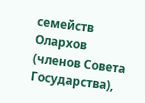семейств Олархов (членов Совета Государства),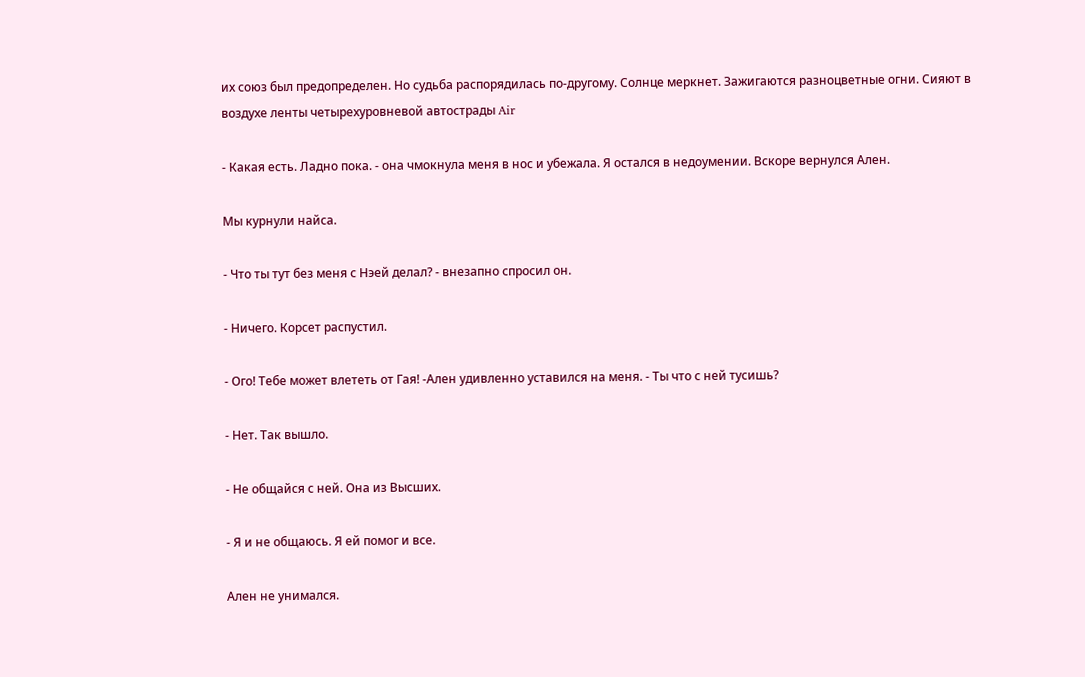их союз был предопределен. Но судьба распорядилась по-другому. Солнце меркнет. Зажигаются разноцветные огни. Сияют в воздухе ленты четырехуровневой автострады Air

- Какая есть. Ладно пока. - она чмокнула меня в нос и убежала. Я остался в недоумении. Вскоре вернулся Ален.

Мы курнули найса.

- Что ты тут без меня с Нэей делал? - внезапно спросил он.

- Ничего. Корсет распустил.

- Ого! Тебе может влететь от Гая! -Ален удивленно уставился на меня. - Ты что с ней тусишь?

- Нет. Так вышло.

- Не общайся с ней. Она из Высших.

- Я и не общаюсь. Я ей помог и все.

Ален не унимался.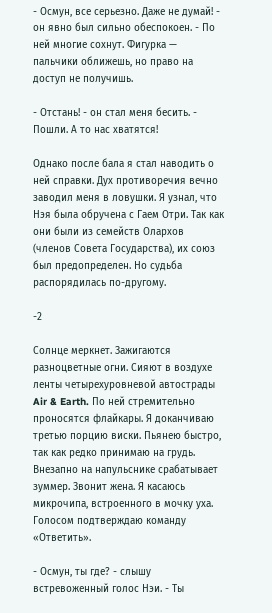- Осмун, все серьезно. Даже не думай! - он явно был сильно обеспокоен. - По ней многие сохнут. Фигурка — пальчики оближешь, но право на доступ не получишь.

- Отстань! - он стал меня бесить. - Пошли. А то нас хватятся!

Однако после бала я стал наводить о ней справки. Дух противоречия вечно заводил меня в ловушки. Я узнал, что Нэя была обручена с Гаем Отри. Так как они были из семейств Олархов (членов Совета Государства), их союз был предопределен. Но судьба распорядилась по-другому.

-2

Солнце меркнет. Зажигаются разноцветные огни. Сияют в воздухе ленты четырехуровневой автострады Air & Earth. По ней стремительно проносятся флайкары. Я доканчиваю третью порцию виски. Пьянею быстро, так как редко принимаю на грудь. Внезапно на напульснике срабатывает зуммер. Звонит жена. Я касаюсь микрочипа, встроенного в мочку уха. Голосом подтверждаю команду «Ответить».

- Осмун, ты где? - слышу встревоженный голос Нэи. - Ты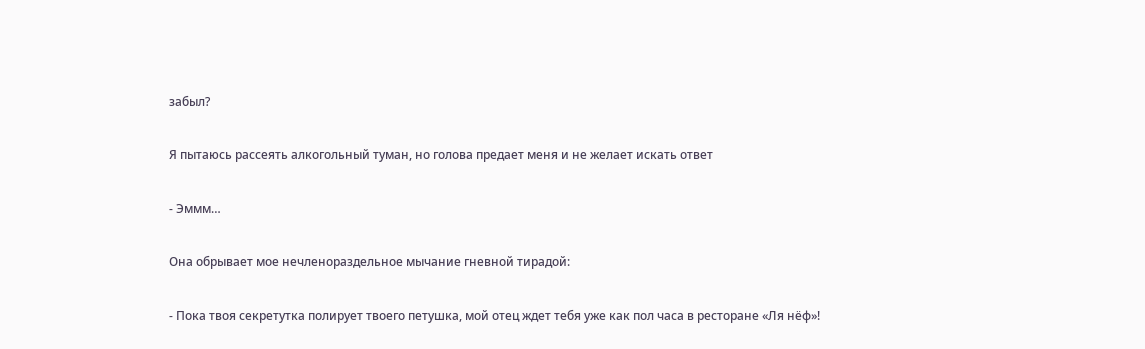забыл?

Я пытаюсь рассеять алкогольный туман, но голова предает меня и не желает искать ответ

- Эммм…

Она обрывает мое нечленораздельное мычание гневной тирадой:

- Пока твоя секретутка полирует твоего петушка, мой отец ждет тебя уже как пол часа в ресторане «Ля нёф»!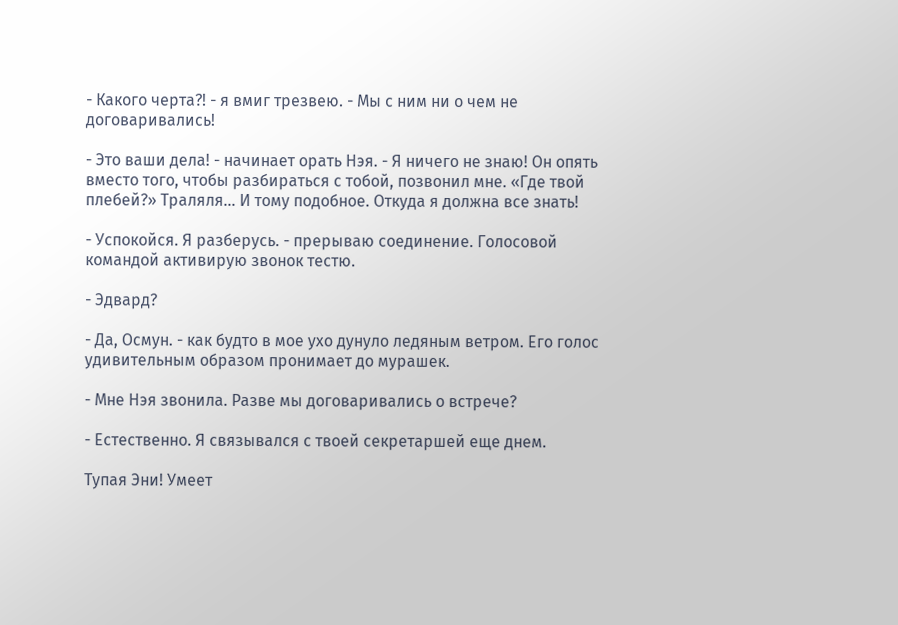- Какого черта?! - я вмиг трезвею. - Мы с ним ни о чем не договаривались!

- Это ваши дела! - начинает орать Нэя. - Я ничего не знаю! Он опять вместо того, чтобы разбираться с тобой, позвонил мне. «Где твой плебей?» Траляля… И тому подобное. Откуда я должна все знать!

- Успокойся. Я разберусь. - прерываю соединение. Голосовой командой активирую звонок тестю.

- Эдвард?

- Да, Осмун. - как будто в мое ухо дунуло ледяным ветром. Его голос удивительным образом пронимает до мурашек.

- Мне Нэя звонила. Разве мы договаривались о встрече?

- Естественно. Я связывался с твоей секретаршей еще днем.

Тупая Эни! Умеет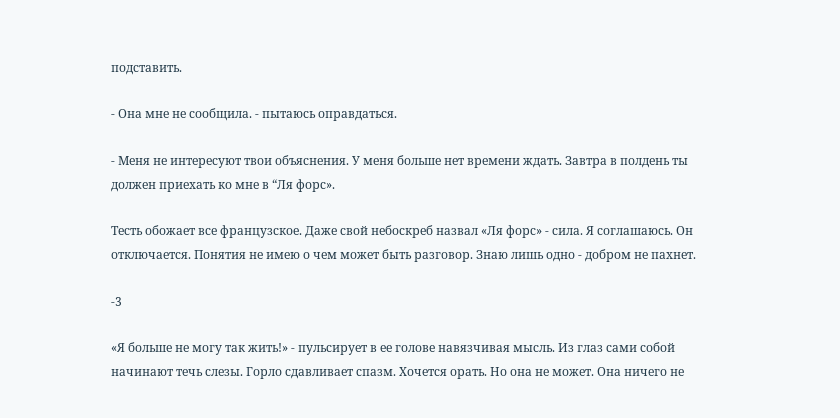подставить.

- Она мне не сообщила. - пытаюсь оправдаться.

- Меня не интересуют твои объяснения. У меня больше нет времени ждать. Завтра в полдень ты должен приехать ко мне в “Ля форс».

Тесть обожает все французское. Даже свой небоскреб назвал «Ля форс» - сила. Я соглашаюсь. Он отключается. Понятия не имею о чем может быть разговор. Знаю лишь одно - добром не пахнет.

-3

«Я больше не могу так жить!» - пульсирует в ее голове навязчивая мысль. Из глаз сами собой начинают течь слезы. Горло сдавливает спазм. Хочется орать. Но она не может. Она ничего не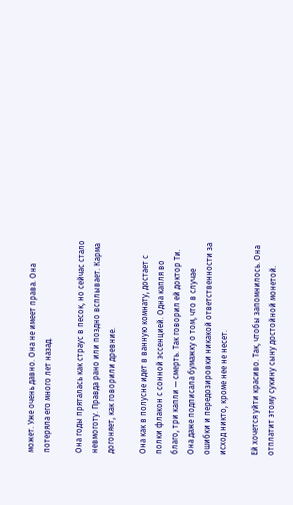может. Уже очень давно. Она не имеет права. Она потеряла его много лет назад.

Она годы пряталась как страус в песок, но сейчас стало невмоготу. Правда рано или поздно всплывает. Карма догоняет, как говорили древние.

Она как в полусне идет в ванную комнату, достает с полки флакон с сонной эссенцией. Одна капля во благо, три капли — смерть. Так говорил ей доктор Ти. Она даже подписала бумажку о том, что в случае ошибки и передозировки никакой ответственности за исход никто, кроме нее не несет.

Ей хочется уйти красиво. Так, чтобы запомнилось. Она отплатит этому сукину сыну достойной монетой.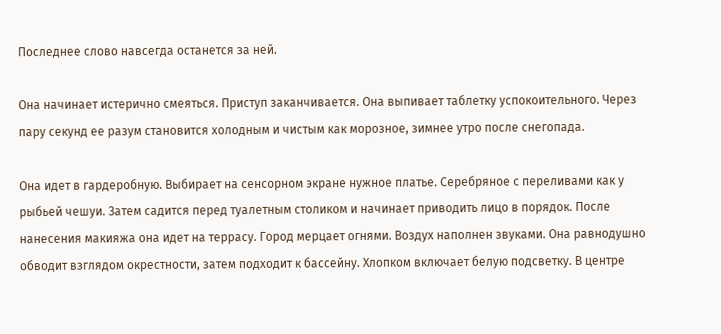Последнее слово навсегда останется за ней.

Она начинает истерично смеяться. Приступ заканчивается. Она выпивает таблетку успокоительного. Через пару секунд ее разум становится холодным и чистым как морозное, зимнее утро после снегопада.

Она идет в гардеробную. Выбирает на сенсорном экране нужное платье. Серебряное с переливами как у рыбьей чешуи. Затем садится перед туалетным столиком и начинает приводить лицо в порядок. После нанесения макияжа она идет на террасу. Город мерцает огнями. Воздух наполнен звуками. Она равнодушно обводит взглядом окрестности, затем подходит к бассейну. Хлопком включает белую подсветку. В центре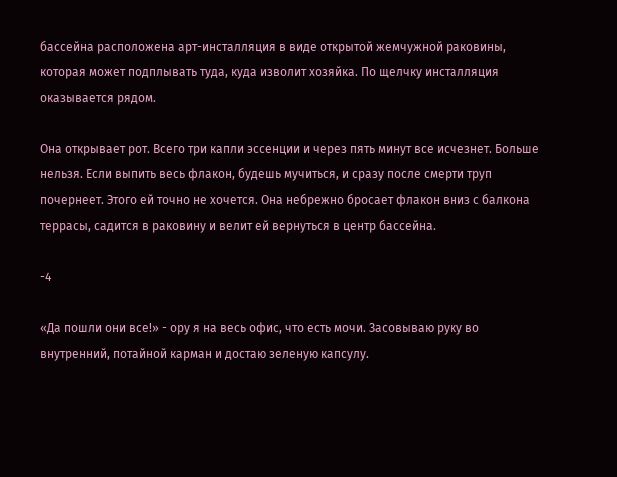бассейна расположена арт-инсталляция в виде открытой жемчужной раковины, которая может подплывать туда, куда изволит хозяйка. По щелчку инсталляция оказывается рядом.

Она открывает рот. Всего три капли эссенции и через пять минут все исчезнет. Больше нельзя. Если выпить весь флакон, будешь мучиться, и сразу после смерти труп почернеет. Этого ей точно не хочется. Она небрежно бросает флакон вниз с балкона террасы, садится в раковину и велит ей вернуться в центр бассейна.

-4

«Да пошли они все!» - ору я на весь офис, что есть мочи. Засовываю руку во внутренний, потайной карман и достаю зеленую капсулу.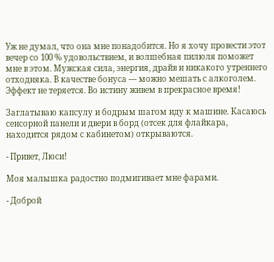Уж не думал, что она мне понадобится. Но я хочу провести этот вечер со 100 % удовольствием, и волшебная пилюля поможет мне в этом. Мужская сила, энергия, драйв и никакого утреннего отходняка. В качестве бонуса — можно мешать с алкоголем. Эффект не теряется. Во истину живем в прекрасное время!

Заглатываю капсулу и бодрым шагом иду к машине. Касаюсь сенсорной панели и двери в борд (отсек для флайкара, находится рядом с кабинетом) открываются.

- Привет, Люси!

Моя малышка радостно подмигивает мне фарами.

- Доброй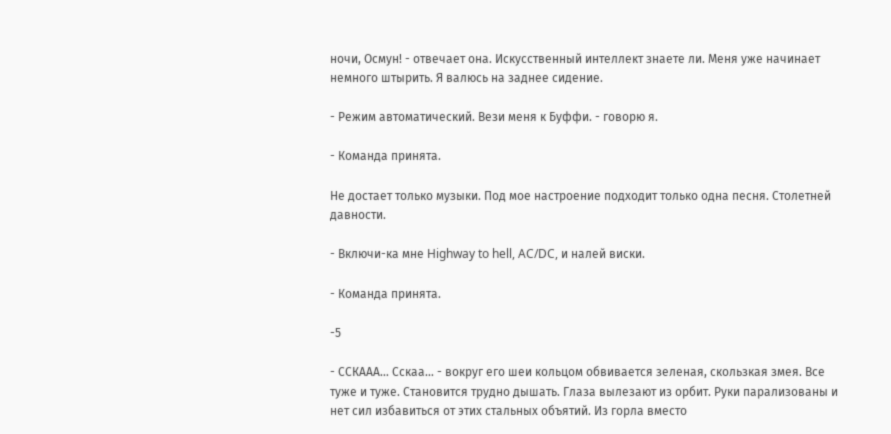ночи, Осмун! - отвечает она. Искусственный интеллект знаете ли. Меня уже начинает немного штырить. Я валюсь на заднее сидение.

- Режим автоматический. Вези меня к Буффи. - говорю я.

- Команда принята.

Не достает только музыки. Под мое настроение подходит только одна песня. Столетней давности.

- Включи-ка мне Highway to hell, AC/DC, и налей виски.

- Команда принята.

-5

- ССКААА… Сскаа… - вокруг его шеи кольцом обвивается зеленая, скользкая змея. Все туже и туже. Становится трудно дышать. Глаза вылезают из орбит. Руки парализованы и нет сил избавиться от этих стальных объятий. Из горла вместо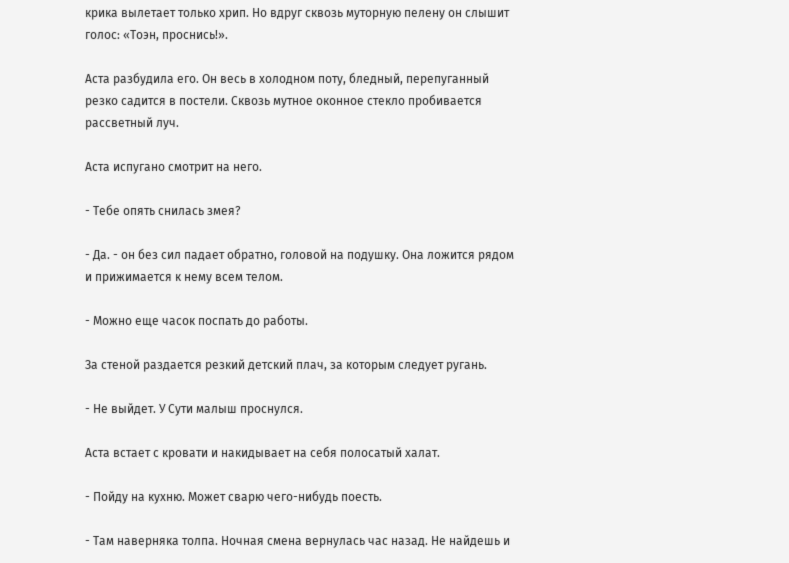крика вылетает только хрип. Но вдруг сквозь муторную пелену он слышит голос: «Тоэн, проснись!».

Аста разбудила его. Он весь в холодном поту, бледный, перепуганный резко садится в постели. Сквозь мутное оконное стекло пробивается рассветный луч.

Аста испугано смотрит на него.

- Тебе опять снилась змея?

- Да. - он без сил падает обратно, головой на подушку. Она ложится рядом и прижимается к нему всем телом.

- Можно еще часок поспать до работы.

За стеной раздается резкий детский плач, за которым следует ругань.

- Не выйдет. У Сути малыш проснулся.

Аста встает с кровати и накидывает на себя полосатый халат.

- Пойду на кухню. Может сварю чего-нибудь поесть.

- Там наверняка толпа. Ночная смена вернулась час назад. Не найдешь и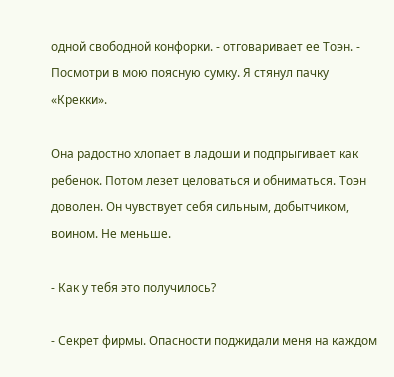одной свободной конфорки. - отговаривает ее Тоэн. - Посмотри в мою поясную сумку. Я стянул пачку «Крекки».

Она радостно хлопает в ладоши и подпрыгивает как ребенок. Потом лезет целоваться и обниматься. Тоэн доволен. Он чувствует себя сильным, добытчиком, воином. Не меньше.

- Как у тебя это получилось?

- Секрет фирмы. Опасности поджидали меня на каждом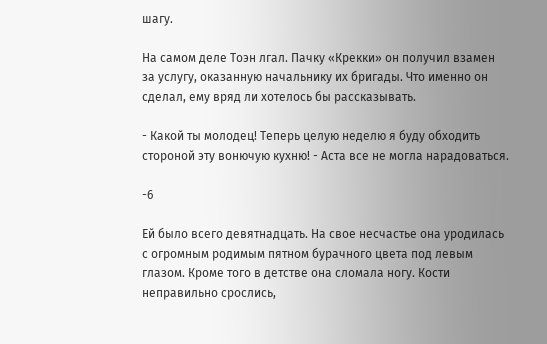шагу.

На самом деле Тоэн лгал. Пачку «Крекки» он получил взамен за услугу, оказанную начальнику их бригады. Что именно он сделал, ему вряд ли хотелось бы рассказывать.

- Какой ты молодец! Теперь целую неделю я буду обходить стороной эту вонючую кухню! - Аста все не могла нарадоваться.

-6

Ей было всего девятнадцать. На свое несчастье она уродилась с огромным родимым пятном бурачного цвета под левым глазом. Кроме того в детстве она сломала ногу. Кости неправильно срослись,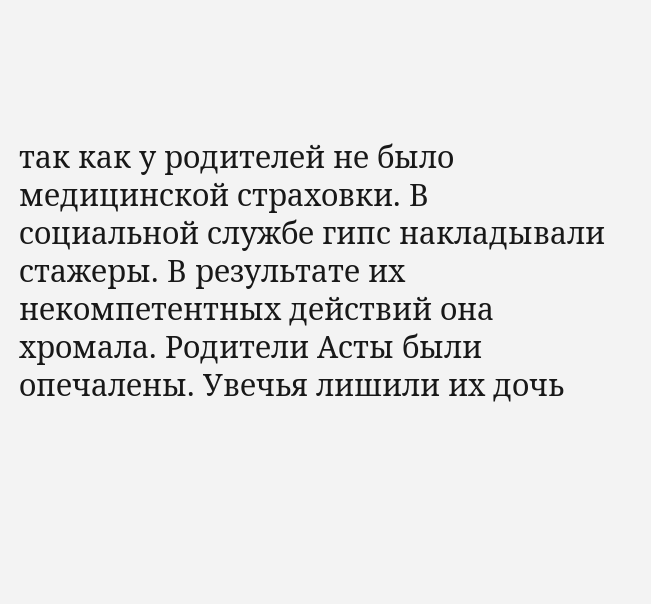так как у родителей не было медицинской страховки. В социальной службе гипс накладывали стажеры. В результате их некомпетентных действий она хромала. Родители Асты были опечалены. Увечья лишили их дочь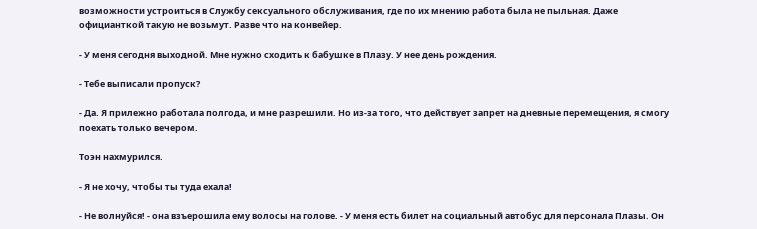возможности устроиться в Службу сексуального обслуживания, где по их мнению работа была не пыльная. Даже официанткой такую не возьмут. Разве что на конвейер.

- У меня сегодня выходной. Мне нужно сходить к бабушке в Плазу. У нее день рождения.

- Тебе выписали пропуск?

- Да. Я прилежно работала полгода, и мне разрешили. Но из-за того, что действует запрет на дневные перемещения, я смогу поехать только вечером.

Тоэн нахмурился.

- Я не хочу, чтобы ты туда ехала!

- Не волнуйся! - она взъерошила ему волосы на голове. - У меня есть билет на социальный автобус для персонала Плазы. Он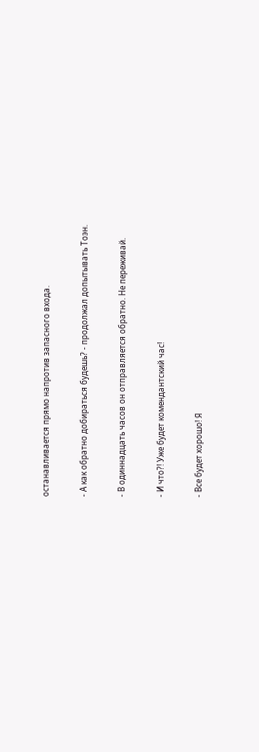останавливается прямо напротив запасного входа.

- А как обратно добираться будешь? - продолжал допытывать Тоэн.

- В одиннадцать часов он отправляется обратно. Не переживай.

- И что?! Уже будет комендантский час!

- Все будет хорошо! Я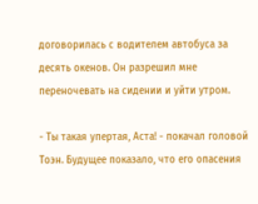договорилась с водителем автобуса за десять окенов. Он разрешил мне переночевать на сидении и уйти утром.

- Ты такая упертая, Аста! - покачал головой Тоэн. Будущее показало, что его опасения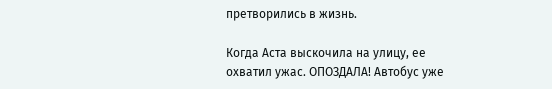претворились в жизнь.

Когда Аста выскочила на улицу, ее охватил ужас. ОПОЗДАЛА! Автобус уже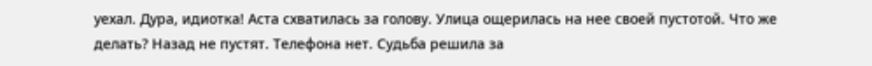уехал. Дура, идиотка! Аста схватилась за голову. Улица ощерилась на нее своей пустотой. Что же делать? Назад не пустят. Телефона нет. Судьба решила за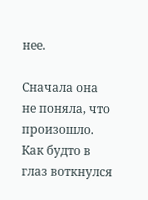нее.

Сначала она не поняла, что произошло. Как будто в глаз воткнулся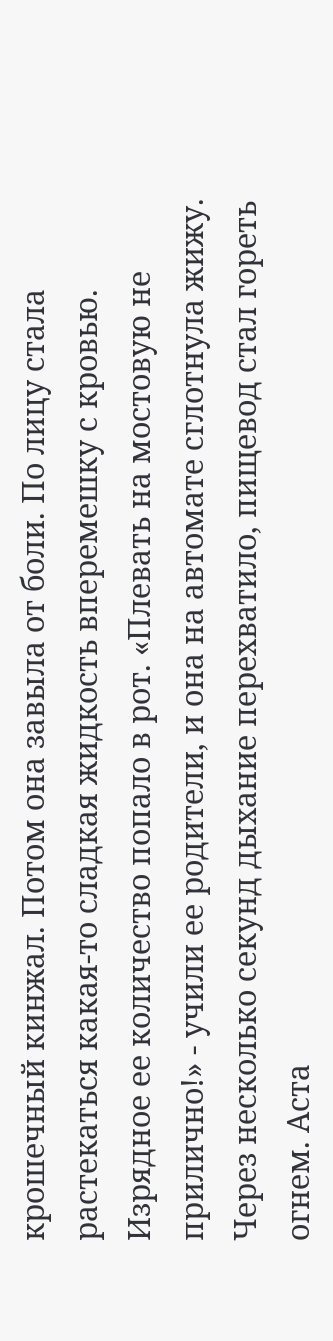крошечный кинжал. Потом она завыла от боли. По лицу стала растекаться какая-то сладкая жидкость вперемешку с кровью. Изрядное ее количество попало в рот. «Плевать на мостовую не прилично!» - учили ее родители, и она на автомате сглотнула жижу. Через несколько секунд дыхание перехватило, пищевод стал гореть огнем. Аста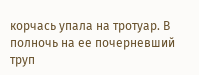корчась упала на тротуар. В полночь на ее почерневший труп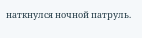наткнулся ночной патруль.